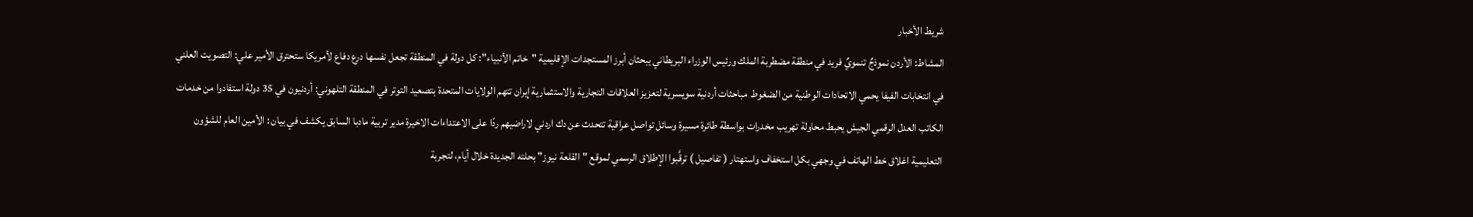شريط الأخبار
المشاط: الأردن نموذجٌ تنمويٌ فريد في منطقة مضطربة الملك ورئيس الوزراء البريطاني يبحثان أبرز المستجدات الإقليمية "خاتم الأنبياء": كل دولة في المنطقة تجعل نفسها درع دفاع لأمريكا ستحترق الأمير علي: التصويت العلني في انتخابات الفيفا يحمي الاتحادات الوطنية من الضغوط مباحثات أردنية سويسرية لتعزيز العلاقات التجارية والاستثمارية إيران تتهم الولايات المتحدة بتصعيد التوتر في المنطقة التلهوني: أردنيون في 35 دولة استفادوا من خدمات الكاتب العدل الرقمي الجيش يحبط محاولة تهريب مخدرات بواسطة طائرة مسيرة وسائل تواصل عراقية تتحدث عن دك اردني لاراضيهم ردًا على الاعتداءات الاخيرة مدير تربية مادبا السابق يكشف في بيان : الأمين العام للشؤون التعليمية اغلاق خط الهاتف في وجهي بكل استخفاف واستهتار ( تفاصيل ) ترقَّبوا الإطلاق الرسمي لموقع "القلعة نيوز" بحلته الجديدة خلال أيام، لتجربة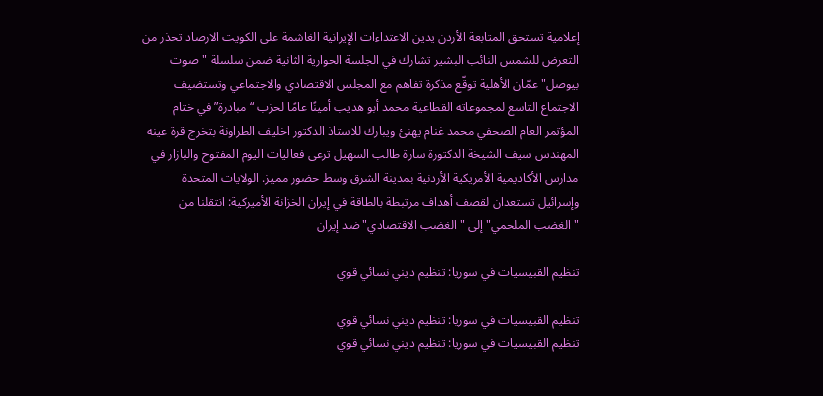إعلامية تستحق المتابعة الأردن يدين الاعتداءات الإيرانية الغاشمة على الكويت الارصاد تحذر من التعرض للشمس النائب البشير تشارك في الجلسة الحوارية الثانية ضمن سلسلة "صوت بيوصل" عمّان الأهلية توقّع مذكرة تفاهم مع المجلس الاقتصادي والاجتماعي وتستضيف الاجتماع التاسع لمجموعاته القطاعية محمد أبو هديب أمينًا عامًا لحزب “مبادرة” في ختام المؤتمر العام الصحفي محمد غنام يهنئ ويبارك للاستاذ الدكتور اخليف الطراونة بتخرج قرة عينه المهندس سيف الشيخة الدكتورة سارة طالب السهيل ترعى فعاليات اليوم المفتوح والبازار في مدارس الأكاديمية الأمريكية الأردنية بمدينة الشرق وسط حضور مميز. الولايات المتحدة وإسرائيل تستعدان لقصف أهداف مرتبطة بالطاقة في إيران الخزانة الأميركية: انتقلنا من "الغضب الملحمي" إلى "الغضب الاقتصادي" ضد إيران

تنظيم القبيسيات في سوريا: تنظيم ديني نسائي قوي

تنظيم القبيسيات في سوريا: تنظيم ديني نسائي قوي
تنظيم القبيسيات في سوريا: تنظيم ديني نسائي قوي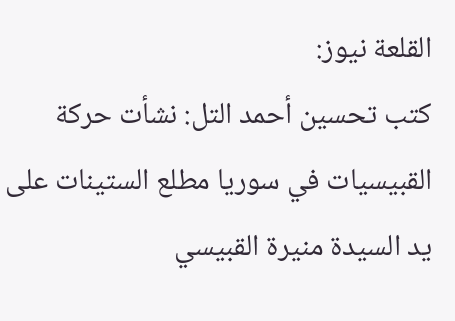القلعة نيوز:
كتب تحسين أحمد التل: نشأت حركة القبيسيات في سوريا مطلع الستينات على يد السيدة منيرة القبيسي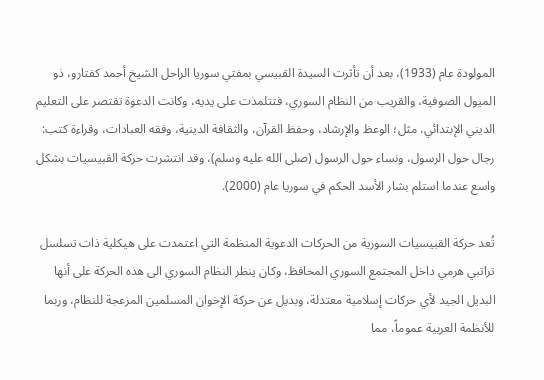المولودة عام (1933)، بعد أن تأثرت السيدة القبيسي بمفتي سوريا الراحل الشيخ أحمد كفتارو، ذو الميول الصوفية، والقريب من النظام السوري، فتتلمذت على يديه، وكانت الدعوة تقتصر على التعليم الديني الإبتدائي، مثل؛ الوعظ والإرشاد، وحفظ القرآن، والثقافة الدينية، وفقه العبادات، وقراءة كتب: رجال حول الرسول، ونساء حول الرسول (صلى الله عليه وسلم)، وقد انتشرت حركة القبيسيات بشكل واسع عندما استلم بشار الأسد الحكم في سوريا عام (2000).

تُعد حركة القبيسيات السورية من الحركات الدعوية المنظمة التي اعتمدت على هيكلية ذات تسلسل تراتبي هرمي داخل المجتمع السوري المحافظ، وكان ينظر النظام السوري الى هذه الحركة على أنها البديل الجيد لأي حركات إسلامية معتدلة، وبديل عن حركة الإخوان المسلمين المزعجة للنظام، وربما للأنظمة العربية عموماً، مما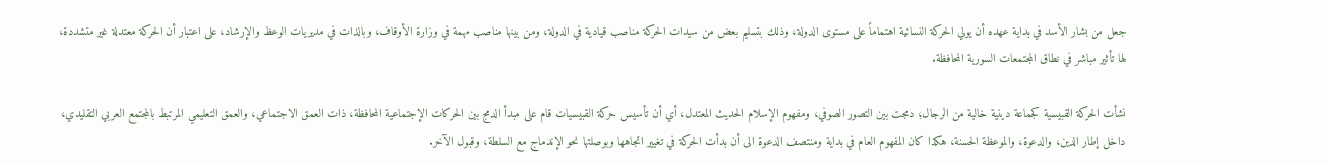جعل من بشار الأسد في بداية عهده أن يولي الحركة النسائية اهتماماً على مستوى الدولة، وذلك بتسليم بعض من سيدات الحركة مناصب قيادية في الدولة، ومن بينها مناصب مهمة في وزارة الأوقاف، وبالذات في مديريات الوعظ والإرشاد، على اعتبار أن الحركة معتدلة غير متشددة، لها تأثير مباشر في نطاق المجتمعات السورية المحافظة.

نشأت الحركة القبيسية كجماعة دينية خالية من الرجال؛ دمجت بين التصور الصوفي، ومفهوم الإسلام الحديث المعتدل، أي أن تأسيس حركة القبيسيات قام على مبدأ الدمج بين الحركات الإجتماعية المحافظة، ذات العمق الاجتماعي، والعمق التعليمي المرتبط بالمجتمع العربي التقليدي، داخل إطار الدين، والدعوة، والموعظة الحسنة، هكذا كان المفهوم العام في بداية ومنتصف الدعوة الى أن بدأت الحركة في تغيير اتجاهها وبوصلتها نحو الإندماج مع السلطة، وقبول الآخر.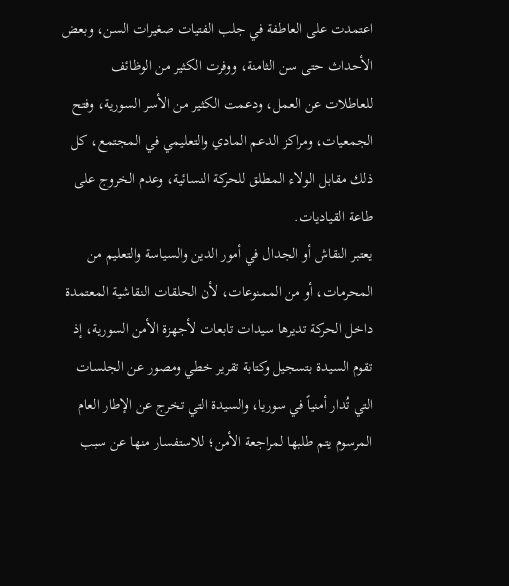اعتمدت على العاطفة في جلب الفتيات صغيرات السن، وبعض الأحداث حتى سن الثامنة، ووفرت الكثير من الوظائف للعاطلات عن العمل، ودعمت الكثير من الأسر السورية، وفتح الجمعيات، ومراكز الدعم المادي والتعليمي في المجتمع، كل ذلك مقابل الولاء المطلق للحركة النسائية، وعدم الخروج على طاعة القياديات.
يعتبر النقاش أو الجدال في أمور الدين والسياسة والتعليم من المحرمات، أو من الممنوعات، لأن الحلقات النقاشية المعتمدة داخل الحركة تديرها سيدات تابعات لأجهزة الأمن السورية، إذ تقوم السيدة بتسجيل وكتابة تقرير خطي ومصور عن الجلسات التي تُدار أمنياً في سوريا، والسيدة التي تخرج عن الإطار العام المرسوم يتم طلبها لمراجعة الأمن؛ للاستفسار منها عن سبب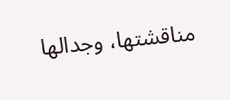مناقشتها، وجدالها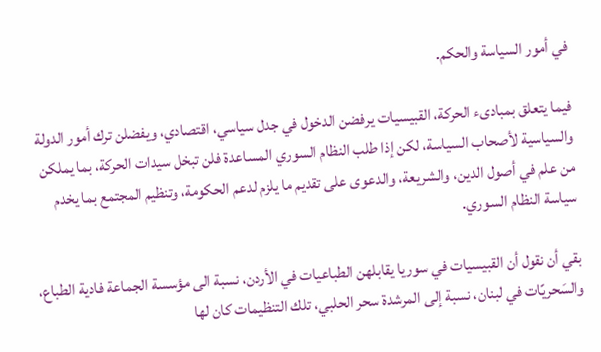في أمور السياسة والحكم.

فيما يتعلق بمبادىء الحركة، القبيسيات يرفضن الدخول في جدل سياسي، اقتصادي، ويفضلن ترك أمور الدولة والسياسية لأصحاب السياسة، لكن إذا طلب النظام السوري المساعدة فلن تبخل سيدات الحركة، بما يملكن من علم في أصول الدين، والشريعة، والدعوى على تقديم ما يلزم لدعم الحكومة، وتنظيم المجتمع بما يخدم سياسة النظام السوري.

بقي أن نقول أن القبيسيات في سوريا يقابلهن الطباعيات في الأردن، نسبة الى مؤسسة الجماعة فادية الطباع، والسَحريًات في لبنان، نسبة إلى المرشدة سحر الحلبي، تلك التنظيمات كان لها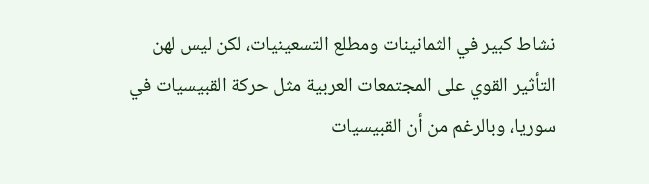نشاط كبير في الثمانينات ومطلع التسعينيات، لكن ليس لهن التأثير القوي على المجتمعات العربية مثل حركة القبيسيات في سوريا، وبالرغم من أن القبيسيات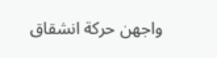واجهن حركة انشقاق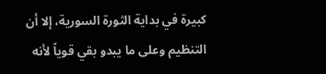كبيرة في بداية الثورة السورية، إلا أن التنظيم وعلى ما يبدو بقي قوياً لأنه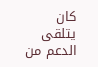كان يتلقى الدعم من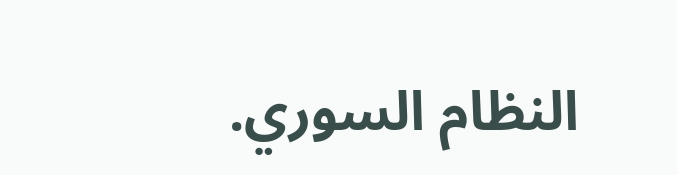النظام السوري.